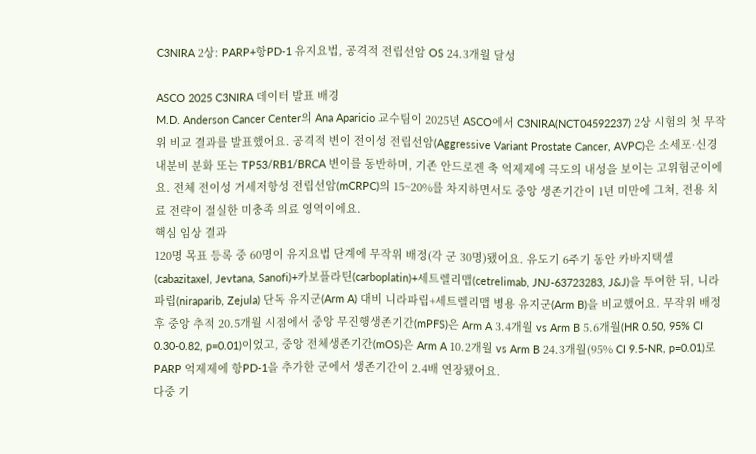C3NIRA 2상: PARP+항PD-1 유지요법, 공격적 전립선암 OS 24.3개월 달성

ASCO 2025 C3NIRA 데이터 발표 배경
M.D. Anderson Cancer Center의 Ana Aparicio 교수팀이 2025년 ASCO에서 C3NIRA(NCT04592237) 2상 시험의 첫 무작위 비교 결과를 발표했어요. 공격적 변이 전이성 전립선암(Aggressive Variant Prostate Cancer, AVPC)은 소세포·신경내분비 분화 또는 TP53/RB1/BRCA 변이를 동반하며, 기존 안드로겐 축 억제제에 극도의 내성을 보이는 고위험군이에요. 전체 전이성 거세저항성 전립선암(mCRPC)의 15~20%를 차지하면서도 중앙 생존기간이 1년 미만에 그쳐, 전용 치료 전략이 절실한 미충족 의료 영역이에요.
핵심 임상 결과
120명 목표 등록 중 60명이 유지요법 단계에 무작위 배정(각 군 30명)됐어요. 유도기 6주기 동안 카바지택셀(cabazitaxel, Jevtana, Sanofi)+카보플라틴(carboplatin)+세트렐리맵(cetrelimab, JNJ-63723283, J&J)을 투여한 뒤, 니라파립(niraparib, Zejula) 단독 유지군(Arm A) 대비 니라파립+세트렐리맵 병용 유지군(Arm B)을 비교했어요. 무작위 배정 후 중앙 추적 20.5개월 시점에서 중앙 무진행생존기간(mPFS)은 Arm A 3.4개월 vs Arm B 5.6개월(HR 0.50, 95% CI 0.30-0.82, p=0.01)이었고, 중앙 전체생존기간(mOS)은 Arm A 10.2개월 vs Arm B 24.3개월(95% CI 9.5-NR, p=0.01)로 PARP 억제제에 항PD-1을 추가한 군에서 생존기간이 2.4배 연장됐어요.
다중 기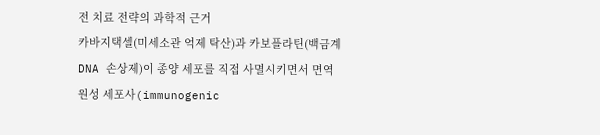전 치료 전략의 과학적 근거
카바지택셀(미세소관 억제 탁산)과 카보플라틴(백금계 DNA 손상제)이 종양 세포를 직접 사멸시키면서 면역원성 세포사(immunogenic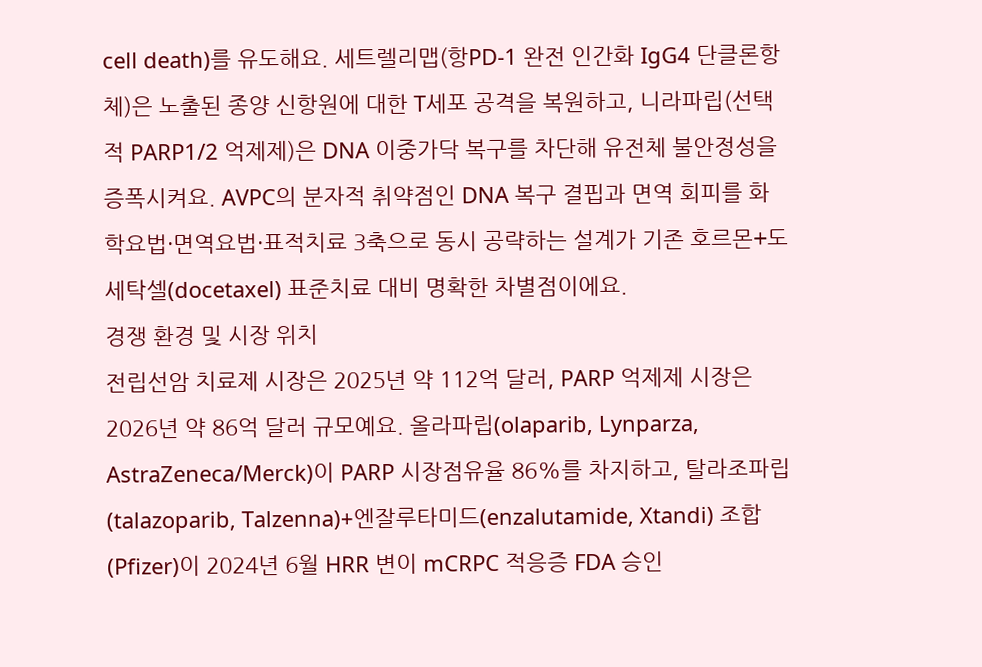cell death)를 유도해요. 세트렐리맵(항PD-1 완전 인간화 IgG4 단클론항체)은 노출된 종양 신항원에 대한 T세포 공격을 복원하고, 니라파립(선택적 PARP1/2 억제제)은 DNA 이중가닥 복구를 차단해 유전체 불안정성을 증폭시켜요. AVPC의 분자적 취약점인 DNA 복구 결핍과 면역 회피를 화학요법·면역요법·표적치료 3축으로 동시 공략하는 설계가 기존 호르몬+도세탁셀(docetaxel) 표준치료 대비 명확한 차별점이에요.
경쟁 환경 및 시장 위치
전립선암 치료제 시장은 2025년 약 112억 달러, PARP 억제제 시장은 2026년 약 86억 달러 규모예요. 올라파립(olaparib, Lynparza, AstraZeneca/Merck)이 PARP 시장점유율 86%를 차지하고, 탈라조파립(talazoparib, Talzenna)+엔잘루타미드(enzalutamide, Xtandi) 조합(Pfizer)이 2024년 6월 HRR 변이 mCRPC 적응증 FDA 승인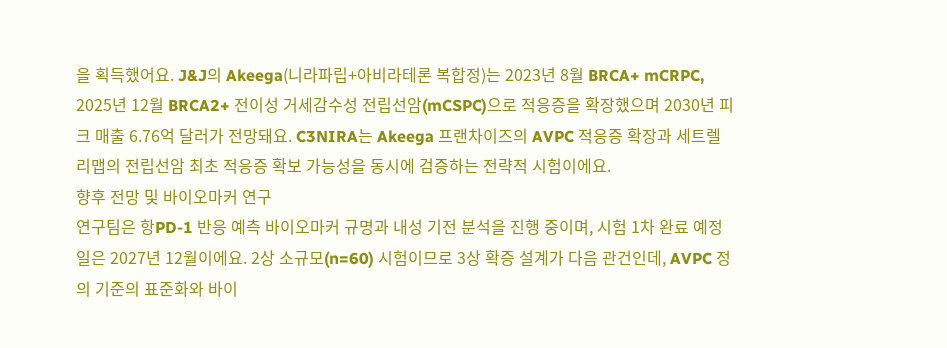을 획득했어요. J&J의 Akeega(니라파립+아비라테론 복합정)는 2023년 8월 BRCA+ mCRPC, 2025년 12월 BRCA2+ 전이성 거세감수성 전립선암(mCSPC)으로 적응증을 확장했으며 2030년 피크 매출 6.76억 달러가 전망돼요. C3NIRA는 Akeega 프랜차이즈의 AVPC 적응증 확장과 세트렐리맵의 전립선암 최초 적응증 확보 가능성을 동시에 검증하는 전략적 시험이에요.
향후 전망 및 바이오마커 연구
연구팀은 항PD-1 반응 예측 바이오마커 규명과 내성 기전 분석을 진행 중이며, 시험 1차 완료 예정일은 2027년 12월이에요. 2상 소규모(n=60) 시험이므로 3상 확증 설계가 다음 관건인데, AVPC 정의 기준의 표준화와 바이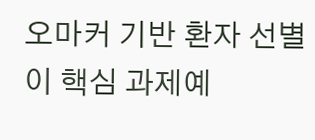오마커 기반 환자 선별이 핵심 과제예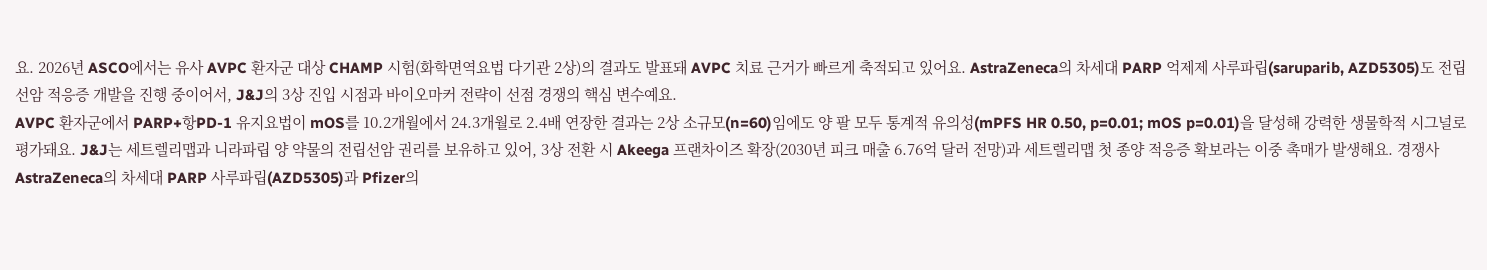요. 2026년 ASCO에서는 유사 AVPC 환자군 대상 CHAMP 시험(화학면역요법 다기관 2상)의 결과도 발표돼 AVPC 치료 근거가 빠르게 축적되고 있어요. AstraZeneca의 차세대 PARP 억제제 사루파립(saruparib, AZD5305)도 전립선암 적응증 개발을 진행 중이어서, J&J의 3상 진입 시점과 바이오마커 전략이 선점 경쟁의 핵심 변수예요.
AVPC 환자군에서 PARP+항PD-1 유지요법이 mOS를 10.2개월에서 24.3개월로 2.4배 연장한 결과는 2상 소규모(n=60)임에도 양 팔 모두 통계적 유의성(mPFS HR 0.50, p=0.01; mOS p=0.01)을 달성해 강력한 생물학적 시그널로 평가돼요. J&J는 세트렐리맵과 니라파립 양 약물의 전립선암 권리를 보유하고 있어, 3상 전환 시 Akeega 프랜차이즈 확장(2030년 피크 매출 6.76억 달러 전망)과 세트렐리맵 첫 종양 적응증 확보라는 이중 촉매가 발생해요. 경쟁사 AstraZeneca의 차세대 PARP 사루파립(AZD5305)과 Pfizer의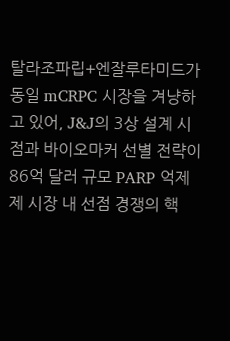탈라조파립+엔잘루타미드가 동일 mCRPC 시장을 겨냥하고 있어, J&J의 3상 설계 시점과 바이오마커 선별 전략이 86억 달러 규모 PARP 억제제 시장 내 선점 경쟁의 핵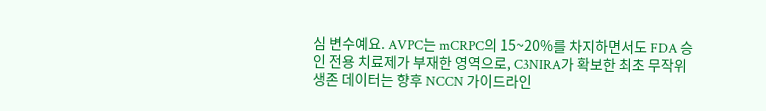심 변수예요. AVPC는 mCRPC의 15~20%를 차지하면서도 FDA 승인 전용 치료제가 부재한 영역으로, C3NIRA가 확보한 최초 무작위 생존 데이터는 향후 NCCN 가이드라인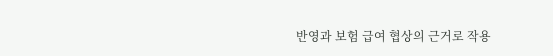반영과 보험 급여 협상의 근거로 작용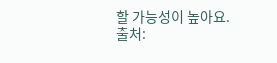할 가능성이 높아요.
출처: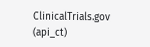ClinicalTrials.gov (api_ct)